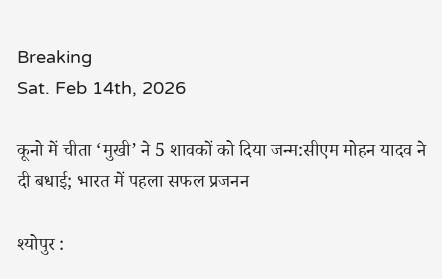Breaking
Sat. Feb 14th, 2026

कूनो में चीता ‘मुखी’ ने 5 शावकों को दिया जन्म:सीएम मोहन यादव ने दी बधाई; भारत में पहला सफल प्रजनन

श्योपुर :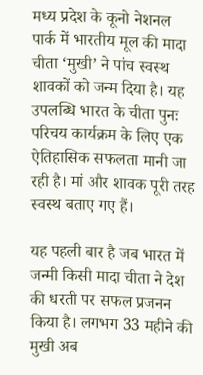मध्य प्रदेश के कूनो नेशनल पार्क में भारतीय मूल की मादा चीता ‘मुखी’ ने पांच स्वस्थ शावकों को जन्म दिया है। यह उपलब्धि भारत के चीता पुनः परिचय कार्यक्रम के लिए एक ऐतिहासिक सफलता मानी जा रही है। मां और शावक पूरी तरह स्वस्थ बताए गए हैं।

यह पहली बार है जब भारत में जन्मी किसी मादा चीता ने देश की धरती पर सफल प्रजनन किया है। लगभग 33 महीने की मुखी अब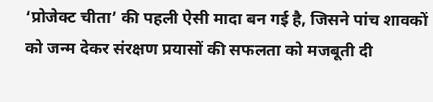‘प्रोजेक्ट चीता’ की पहली ऐसी मादा बन गई है, जिसने पांच शावकों को जन्म देकर संरक्षण प्रयासों की सफलता को मजबूती दी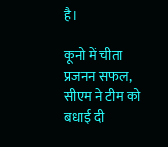है।

कूनो में चीता प्रजनन सफल, सीएम ने टीम को बधाई दी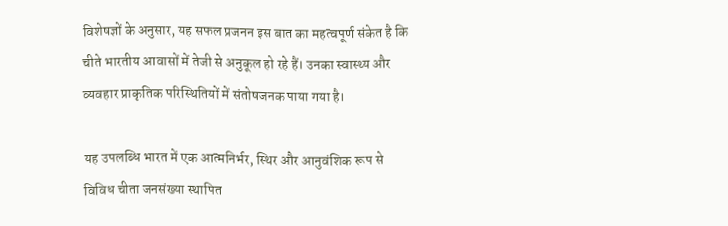विशेषज्ञों के अनुसार, यह सफल प्रजनन इस बात का महत्वपूर्ण संकेत है कि चीते भारतीय आवासों में तेजी से अनुकूल हो रहे हैं। उनका स्वास्थ्य और व्यवहार प्राकृतिक परिस्थितियों में संतोषजनक पाया गया है।

यह उपलब्धि भारत में एक आत्मनिर्भर, स्थिर और आनुवंशिक रूप से विविध चीता जनसंख्या स्थापित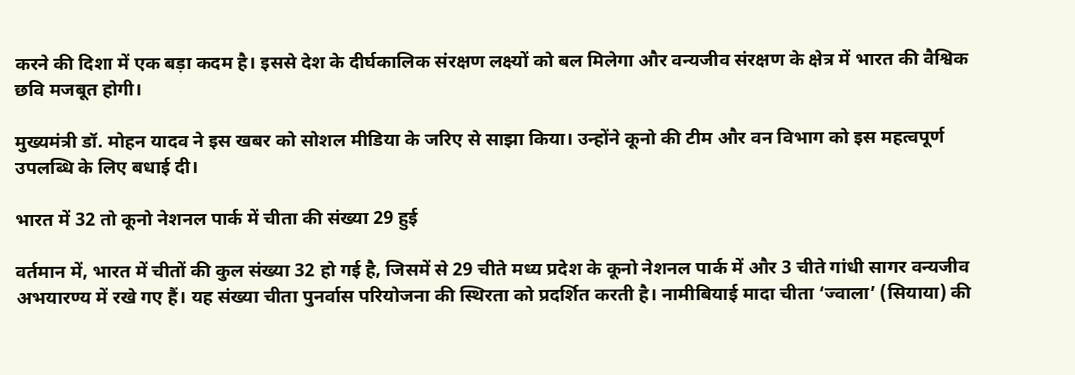करने की दिशा में एक बड़ा कदम है। इससे देश के दीर्घकालिक संरक्षण लक्ष्यों को बल मिलेगा और वन्यजीव संरक्षण के क्षेत्र में भारत की वैश्विक छवि मजबूत होगी।

मुख्यमंत्री डॉ. मोहन यादव ने इस खबर को सोशल मीडिया के जरिए से साझा किया। उन्होंने कूनो की टीम और वन विभाग को इस महत्वपूर्ण उपलब्धि के लिए बधाई दी।

भारत में 32 तो कूनो नेशनल पार्क में चीता की संख्या 29 हुई

वर्तमान में, भारत में चीतों की कुल संख्या 32 हो गई है, जिसमें से 29 चीते मध्य प्रदेश के कूनो नेशनल पार्क में और 3 चीते गांधी सागर वन्यजीव अभयारण्य में रखे गए हैं। यह संख्या चीता पुनर्वास परियोजना की स्थिरता को प्रदर्शित करती है। नामीबियाई मादा चीता ‘ज्वाला’ (सियाया) की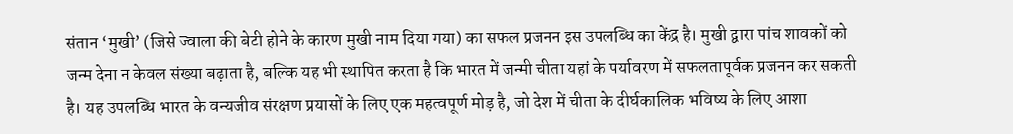संतान ‘मुखी’ (जिसे ज्वाला की बेटी होने के कारण मुखी नाम दिया गया) का सफल प्रजनन इस उपलब्धि का केंद्र है। मुखी द्वारा पांच शावकों को जन्म देना न केवल संख्या बढ़ाता है, बल्कि यह भी स्थापित करता है कि भारत में जन्मी चीता यहां के पर्यावरण में सफलतापूर्वक प्रजनन कर सकती है। यह उपलब्धि भारत के वन्यजीव संरक्षण प्रयासों के लिए एक महत्वपूर्ण मोड़ है, जो देश में चीता के दीर्घकालिक भविष्य के लिए आशा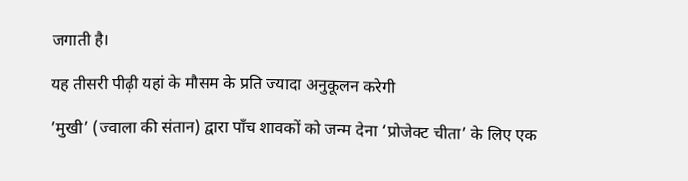जगाती है।

यह तीसरी पीढ़ी यहां के मौसम के प्रति ज्यादा अनुकूलन करेगी

’मुखी’ (ज्वाला की संतान) द्वारा पाँच शावकों को जन्म देना ‘प्रोजेक्ट चीता’ के लिए एक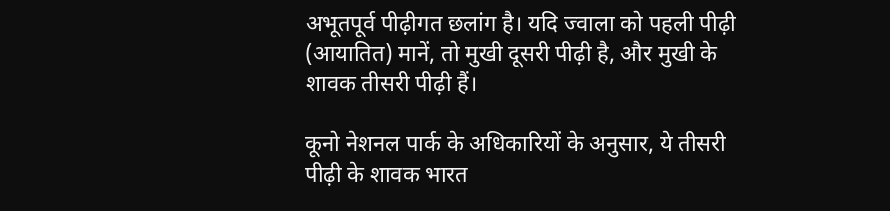अभूतपूर्व पीढ़ीगत छलांग है। यदि ज्वाला को पहली पीढ़ी (आयातित) मानें, तो मुखी दूसरी पीढ़ी है, और मुखी के शावक तीसरी पीढ़ी हैं।

कूनो नेशनल पार्क के अधिकारियों के अनुसार, ये तीसरी पीढ़ी के शावक भारत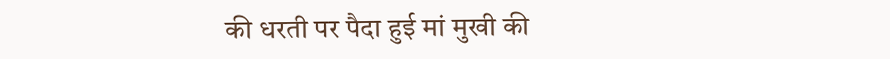की धरती पर पैदा हुई मां मुखी की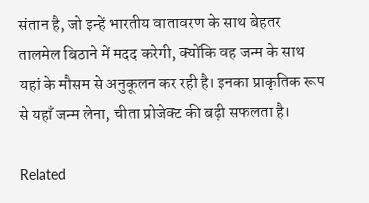संतान है, जो इन्हें भारतीय वातावरण के साथ बेहतर तालमेल बिठाने में मदद करेगी, क्योंकि वह जन्म के साथ यहां के मौसम से अनुकूलन कर रही है। इनका प्राकृतिक रूप से यहाँ जन्म लेना, चीता प्रोजेक्ट की बढ़ी सफलता है।

Related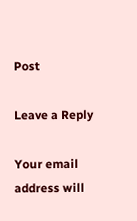Post

Leave a Reply

Your email address will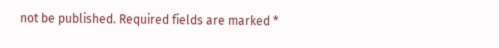not be published. Required fields are marked *